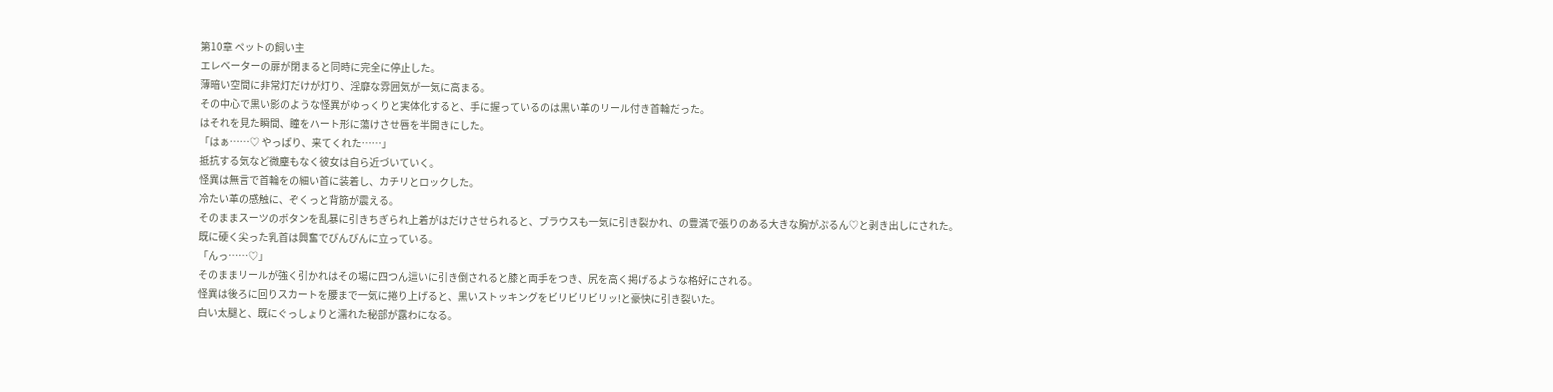第10章 ペットの飼い主
エレベーターの扉が閉まると同時に完全に停止した。
薄暗い空間に非常灯だけが灯り、淫靡な雰囲気が一気に高まる。
その中心で黒い影のような怪異がゆっくりと実体化すると、手に握っているのは黒い革のリール付き首輪だった。
はそれを見た瞬間、瞳をハート形に蕩けさせ唇を半開きにした。
「はぁ……♡ やっぱり、来てくれた……」
抵抗する気など微塵もなく彼女は自ら近づいていく。
怪異は無言で首輪をの細い首に装着し、カチリとロックした。
冷たい革の感触に、ぞくっと背筋が震える。
そのままスーツのボタンを乱暴に引きちぎられ上着がはだけさせられると、ブラウスも一気に引き裂かれ、の豊満で張りのある大きな胸がぷるん♡と剥き出しにされた。
既に硬く尖った乳首は興奮でびんびんに立っている。
「んっ……♡」
そのままリールが強く引かれはその場に四つん這いに引き倒されると膝と両手をつき、尻を高く掲げるような格好にされる。
怪異は後ろに回りスカートを腰まで一気に捲り上げると、黒いストッキングをビリビリビリッ!と豪快に引き裂いた。
白い太腿と、既にぐっしょりと濡れた秘部が露わになる。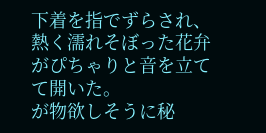下着を指でずらされ、熱く濡れそぼった花弁がぴちゃりと音を立てて開いた。
が物欲しそうに秘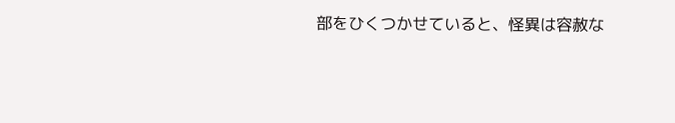部をひくつかせていると、怪異は容赦な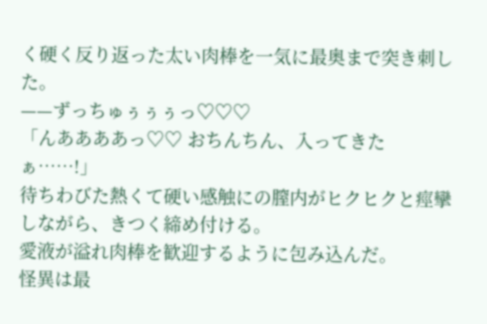く硬く反り返った太い肉棒を一気に最奥まで突き刺した。
——ずっちゅぅぅぅっ♡♡♡
「んああああっ♡♡ おちんちん、入ってきたぁ……!」
待ちわびた熱くて硬い感触にの膣内がヒクヒクと痙攣しながら、きつく締め付ける。
愛液が溢れ肉棒を歓迎するように包み込んだ。
怪異は最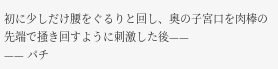初に少しだけ腰をぐるりと回し、奥の子宮口を肉棒の先端で掻き回すように刺激した後——
—— パチ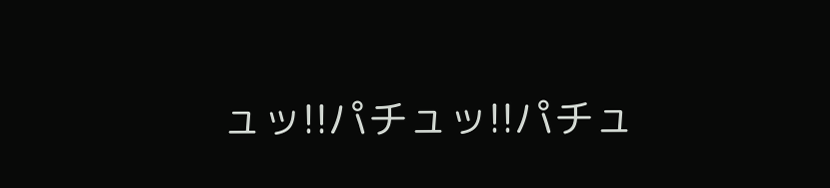ュッ!!パチュッ!!パチュ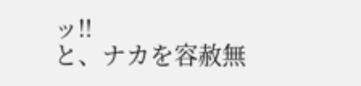ッ!!
と、ナカを容赦無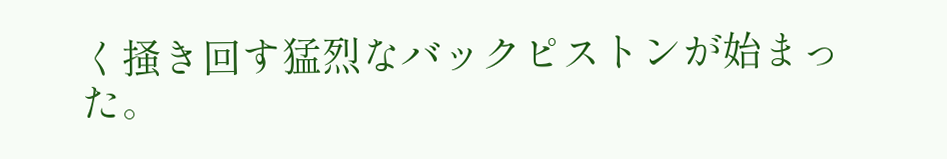く掻き回す猛烈なバックピストンが始まった。